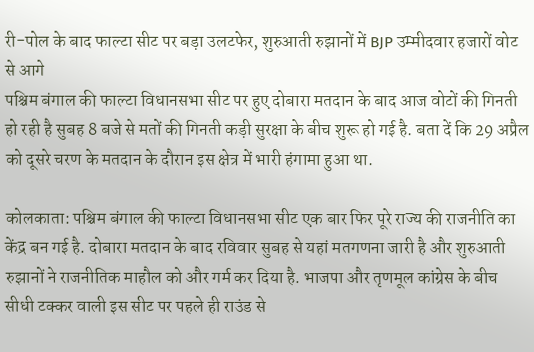री-पोल के बाद फाल्टा सीट पर बड़ा उलटफेर, शुरुआती रुझानों में BJP उम्मीदवार हजारों वोट से आगे
पश्चिम बंगाल की फाल्टा विधानसभा सीट पर हुए दोबारा मतदान के बाद आज वोटों की गिनती हो रही है सुबह 8 बजे से मतों की गिनती कड़ी सुरक्षा के बीच शुरू हो गई है. बता दें कि 29 अप्रैल को दूसरे चरण के मतदान के दौरान इस क्षेत्र में भारी हंगामा हुआ था.

कोलकाता: पश्चिम बंगाल की फाल्टा विधानसभा सीट एक बार फिर पूरे राज्य की राजनीति का केंद्र बन गई है. दोबारा मतदान के बाद रविवार सुबह से यहां मतगणना जारी है और शुरुआती रुझानों ने राजनीतिक माहौल को और गर्म कर दिया है. भाजपा और तृणमूल कांग्रेस के बीच सीधी टक्कर वाली इस सीट पर पहले ही राउंड से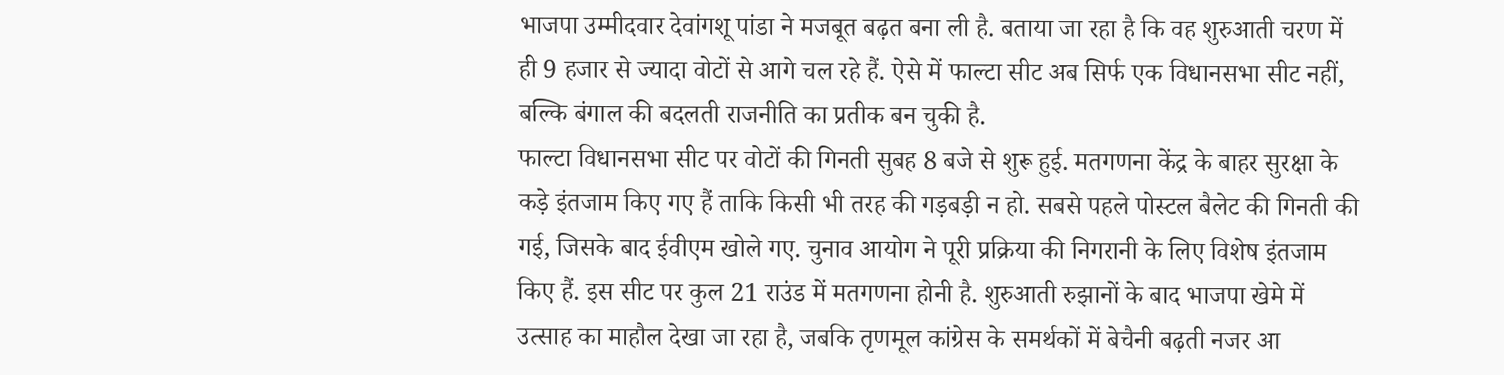भाजपा उम्मीदवार देवांगशू पांडा ने मजबूत बढ़त बना ली है. बताया जा रहा है कि वह शुरुआती चरण में ही 9 हजार से ज्यादा वोटों से आगे चल रहे हैं. ऐसे में फाल्टा सीट अब सिर्फ एक विधानसभा सीट नहीं, बल्कि बंगाल की बदलती राजनीति का प्रतीक बन चुकी है.
फाल्टा विधानसभा सीट पर वोटों की गिनती सुबह 8 बजे से शुरू हुई. मतगणना केंद्र के बाहर सुरक्षा के कड़े इंतजाम किए गए हैं ताकि किसी भी तरह की गड़बड़ी न हो. सबसे पहले पोस्टल बैलेट की गिनती की गई, जिसके बाद ईवीएम खोले गए. चुनाव आयोग ने पूरी प्रक्रिया की निगरानी के लिए विशेष इंतजाम किए हैं. इस सीट पर कुल 21 राउंड में मतगणना होनी है. शुरुआती रुझानों के बाद भाजपा खेमे में उत्साह का माहौल देखा जा रहा है, जबकि तृणमूल कांग्रेस के समर्थकों में बेचैनी बढ़ती नजर आ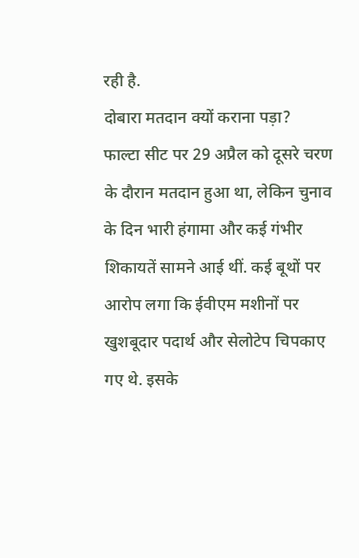रही है.
दोबारा मतदान क्यों कराना पड़ा?
फाल्टा सीट पर 29 अप्रैल को दूसरे चरण के दौरान मतदान हुआ था, लेकिन चुनाव के दिन भारी हंगामा और कई गंभीर शिकायतें सामने आई थीं. कई बूथों पर आरोप लगा कि ईवीएम मशीनों पर खुशबूदार पदार्थ और सेलोटेप चिपकाए गए थे. इसके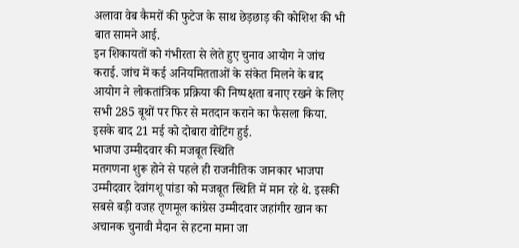अलावा वेब कैमरों की फुटेज के साथ छेड़छाड़ की कोशिश की भी बात सामने आई.
इन शिकायतों को गंभीरता से लेते हुए चुनाव आयोग ने जांच कराई. जांच में कई अनियमितताओं के संकेत मिलने के बाद आयोग ने लोकतांत्रिक प्रक्रिया की निष्पक्षता बनाए रखने के लिए सभी 285 बूथों पर फिर से मतदान कराने का फैसला किया. इसके बाद 21 मई को दोबारा वोटिंग हुई.
भाजपा उम्मीदवार की मजबूत स्थिति
मतगणना शुरू होने से पहले ही राजनीतिक जानकार भाजपा उम्मीदवार देवांगशू पांडा को मजबूत स्थिति में मान रहे थे. इसकी सबसे बड़ी वजह तृणमूल कांग्रेस उम्मीदवार जहांगीर खान का अचानक चुनावी मैदान से हटना माना जा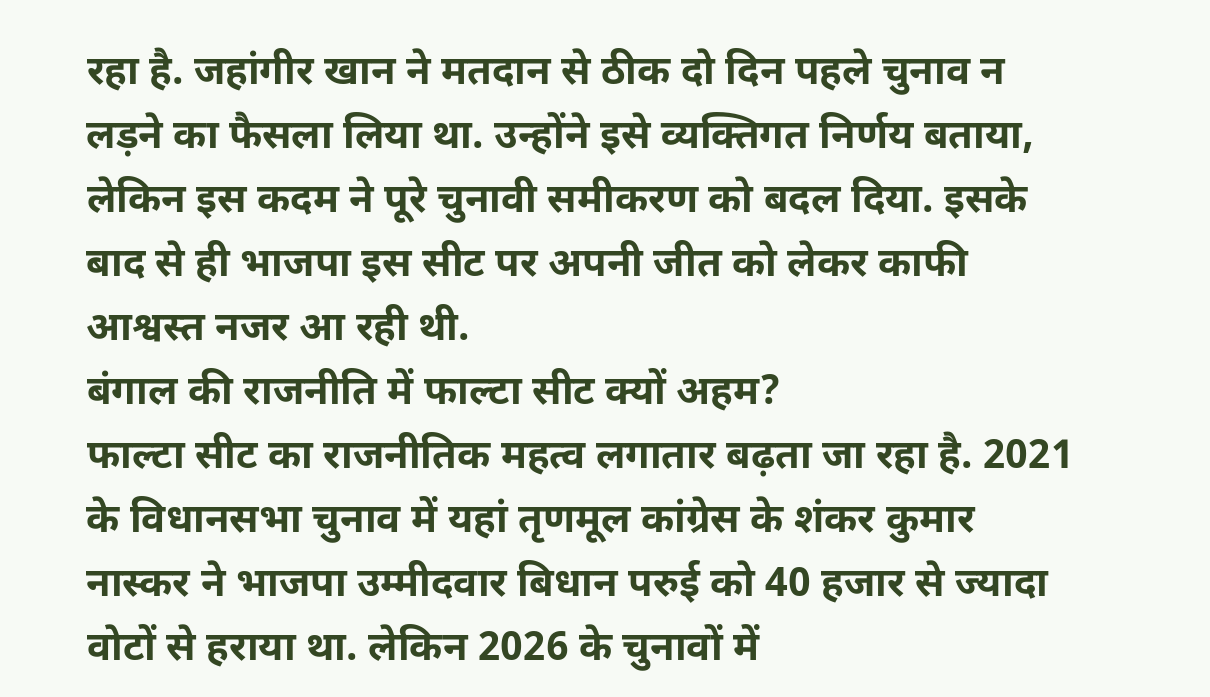रहा है. जहांगीर खान ने मतदान से ठीक दो दिन पहले चुनाव न लड़ने का फैसला लिया था. उन्होंने इसे व्यक्तिगत निर्णय बताया, लेकिन इस कदम ने पूरे चुनावी समीकरण को बदल दिया. इसके बाद से ही भाजपा इस सीट पर अपनी जीत को लेकर काफी आश्वस्त नजर आ रही थी.
बंगाल की राजनीति में फाल्टा सीट क्यों अहम?
फाल्टा सीट का राजनीतिक महत्व लगातार बढ़ता जा रहा है. 2021 के विधानसभा चुनाव में यहां तृणमूल कांग्रेस के शंकर कुमार नास्कर ने भाजपा उम्मीदवार बिधान परुई को 40 हजार से ज्यादा वोटों से हराया था. लेकिन 2026 के चुनावों में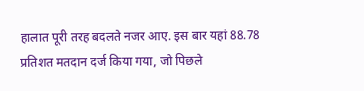हालात पूरी तरह बदलते नजर आए. इस बार यहां 88.78 प्रतिशत मतदान दर्ज किया गया, जो पिछले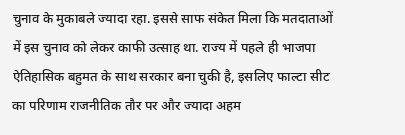चुनाव के मुकाबले ज्यादा रहा. इससे साफ संकेत मिला कि मतदाताओं में इस चुनाव को लेकर काफी उत्साह था. राज्य में पहले ही भाजपा ऐतिहासिक बहुमत के साथ सरकार बना चुकी है, इसलिए फाल्टा सीट का परिणाम राजनीतिक तौर पर और ज्यादा अहम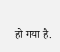हो गया है.